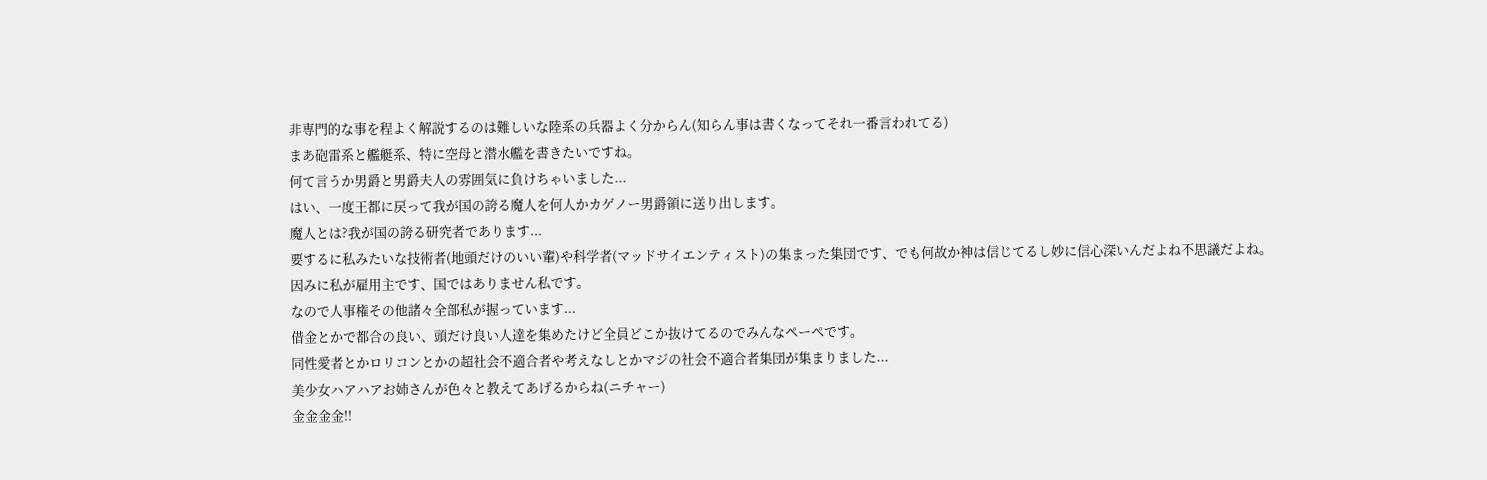非専門的な事を程よく解説するのは難しいな陸系の兵器よく分からん(知らん事は書くなってそれ一番言われてる)
まあ砲雷系と艦艇系、特に空母と潜水艦を書きたいですね。
何て言うか男爵と男爵夫人の雰囲気に負けちゃいました...
はい、一度王都に戻って我が国の誇る魔人を何人かカゲノー男爵領に送り出します。
魔人とは?我が国の誇る研究者であります...
要するに私みたいな技術者(地頭だけのいい輩)や科学者(マッドサイエンティスト)の集まった集団です、でも何故か神は信じてるし妙に信心深いんだよね不思議だよね。
因みに私が雇用主です、国ではありません私です。
なので人事権その他諸々全部私が握っています...
借金とかで都合の良い、頭だけ良い人達を集めたけど全員どこか抜けてるのでみんなペーぺです。
同性愛者とかロリコンとかの超社会不適合者や考えなしとかマジの社会不適合者集団が集まりました...
美少女ハアハアお姉さんが色々と教えてあげるからね(ニチャー)
金金金金!!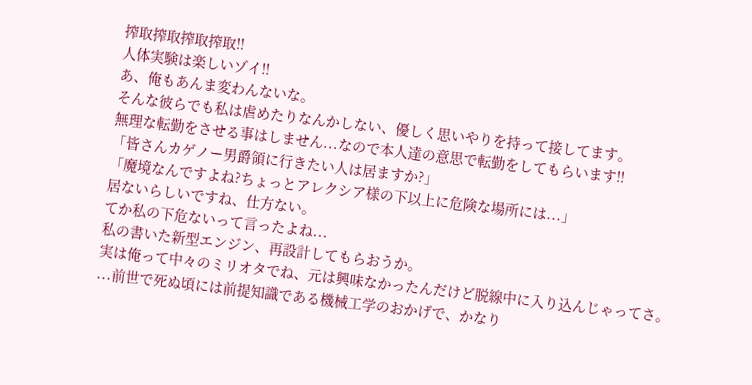搾取搾取搾取搾取!!
人体実験は楽しいゾイ!!
あ、俺もあんま変わんないな。
そんな彼らでも私は虐めたりなんかしない、優しく思いやりを持って接してます。
無理な転勤をさせる事はしません...なので本人達の意思で転勤をしてもらいます!!
「皆さんカゲノー男爵領に行きたい人は居ますか?」
「魔境なんですよね?ちょっとアレクシア様の下以上に危険な場所には...」
居ないらしいですね、仕方ない。
てか私の下危ないって言ったよね...
私の書いた新型エンジン、再設計してもらおうか。
実は俺って中々のミリオタでね、元は興味なかったんだけど脱線中に入り込んじゃってさ。
...前世で死ぬ頃には前提知識である機械工学のおかげで、かなり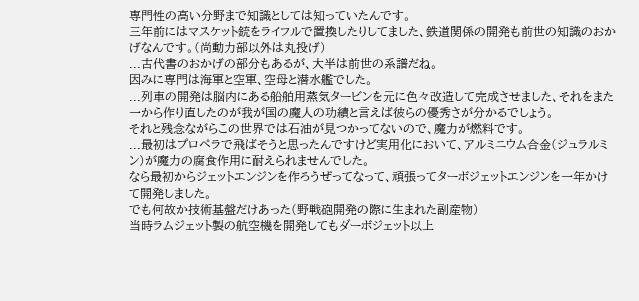専門性の高い分野まで知識としては知っていたんです。
三年前にはマスケット銃をライフルで置換したりしてました、鉄道関係の開発も前世の知識のおかげなんです。(尚動力部以外は丸投げ)
...古代書のおかげの部分もあるが、大半は前世の系譜だね。
因みに専門は海軍と空軍、空母と潜水艦でした。
...列車の開発は脳内にある船舶用蒸気タービンを元に色々改造して完成させました、それをまた一から作り直したのが我が国の魔人の功績と言えば彼らの優秀さが分かるでしょう。
それと残念ながらこの世界では石油が見つかってないので、魔力が燃料です。
...最初はプロペラで飛ばそうと思ったんですけど実用化において、アルミニウム合金(ジュラルミン)が魔力の腐食作用に耐えられませんでした。
なら最初からジェットエンジンを作ろうぜってなって、頑張ってターボジェットエンジンを一年かけて開発しました。
でも何故か技術基盤だけあった(野戦砲開発の際に生まれた副産物)
当時ラムジェット製の航空機を開発してもダーボジェット以上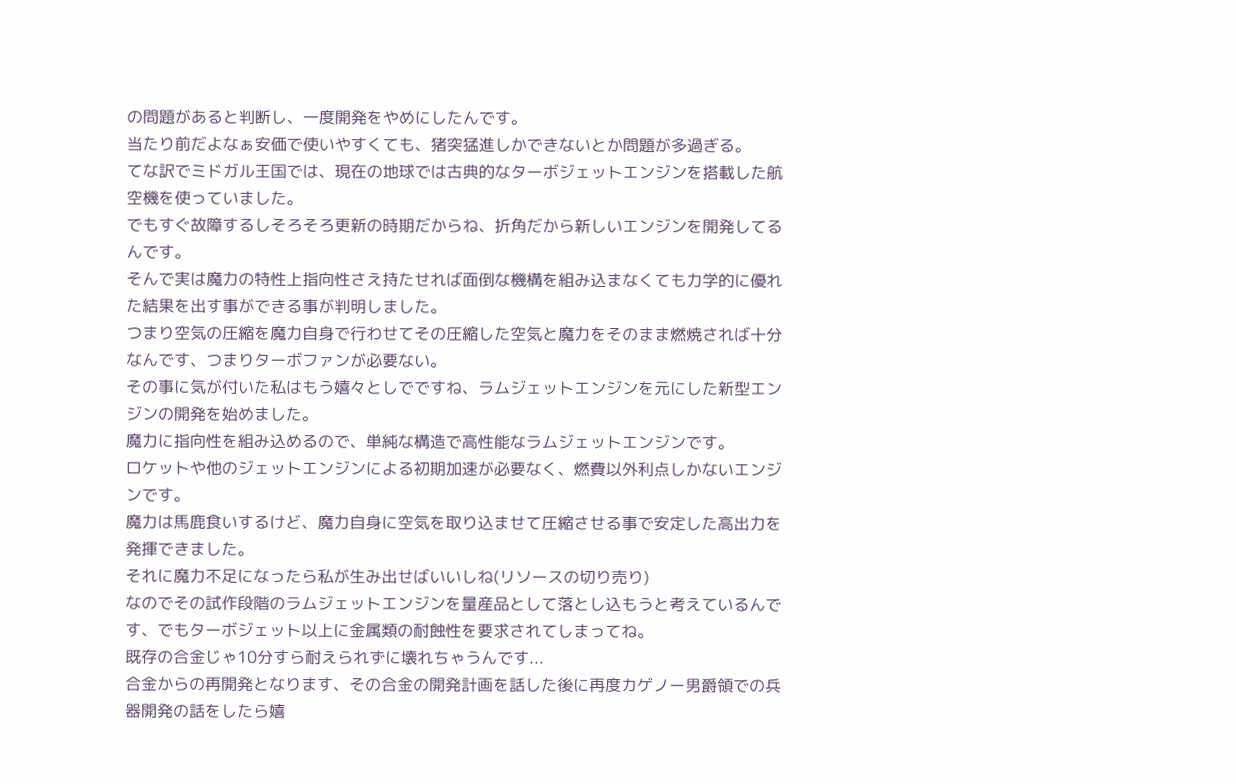の問題があると判断し、一度開発をやめにしたんです。
当たり前だよなぁ安価で使いやすくても、猪突猛進しかできないとか問題が多過ぎる。
てな訳でミドガル王国では、現在の地球では古典的なターボジェットエンジンを搭載した航空機を使っていました。
でもすぐ故障するしそろそろ更新の時期だからね、折角だから新しいエンジンを開発してるんです。
そんで実は魔力の特性上指向性さえ持たせれば面倒な機構を組み込まなくても力学的に優れた結果を出す事ができる事が判明しました。
つまり空気の圧縮を魔力自身で行わせてその圧縮した空気と魔力をそのまま燃焼されば十分なんです、つまりターボファンが必要ない。
その事に気が付いた私はもう嬉々としでですね、ラムジェットエンジンを元にした新型エンジンの開発を始めました。
魔力に指向性を組み込めるので、単純な構造で高性能なラムジェットエンジンです。
ロケットや他のジェットエンジンによる初期加速が必要なく、燃費以外利点しかないエンジンです。
魔力は馬鹿食いするけど、魔力自身に空気を取り込ませて圧縮させる事で安定した高出力を発揮できました。
それに魔力不足になったら私が生み出せばいいしね(リソースの切り売り)
なのでその試作段階のラムジェットエンジンを量産品として落とし込もうと考えているんです、でもターボジェット以上に金属類の耐蝕性を要求されてしまってね。
既存の合金じゃ10分すら耐えられずに壊れちゃうんです...
合金からの再開発となります、その合金の開発計画を話した後に再度カゲノー男爵領での兵器開発の話をしたら嬉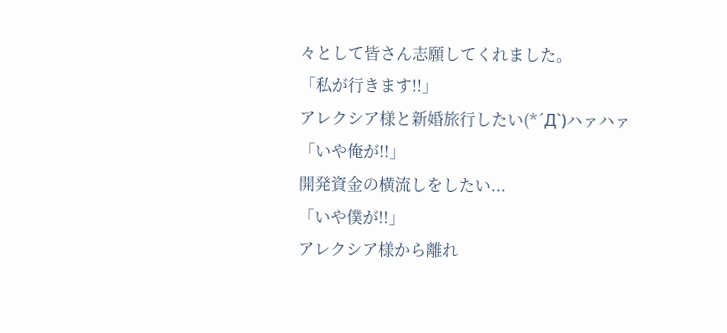々として皆さん志願してくれました。
「私が行きます!!」
アレクシア様と新婚旅行したい(*´Д`)ハァハァ
「いや俺が!!」
開発資金の横流しをしたい...
「いや僕が!!」
アレクシア様から離れ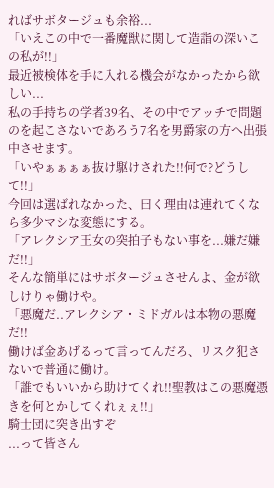ればサボタージュも余裕...
「いえこの中で一番魔獣に関して造詣の深いこの私が!!」
最近被検体を手に入れる機会がなかったから欲しい...
私の手持ちの学者39名、その中でアッチで問題のを起こさないであろう7名を男爵家の方へ出張中させます。
「いやぁぁぁぁ抜け駆けされた!!何で?どうして!!」
今回は選ばれなかった、曰く理由は連れてくなら多少マシな変態にする。
「アレクシア王女の突拍子もない事を...嫌だ嫌だ!!」
そんな簡単にはサボタージュさせんよ、金が欲しけりゃ働けや。
「悪魔だ..アレクシア・ミドガルは本物の悪魔だ!!
働けば金あげるって言ってんだろ、リスク犯さないで普通に働け。
「誰でもいいから助けてくれ!!聖教はこの悪魔憑きを何とかしてくれぇぇ!!」
騎士団に突き出すぞ
...って皆さん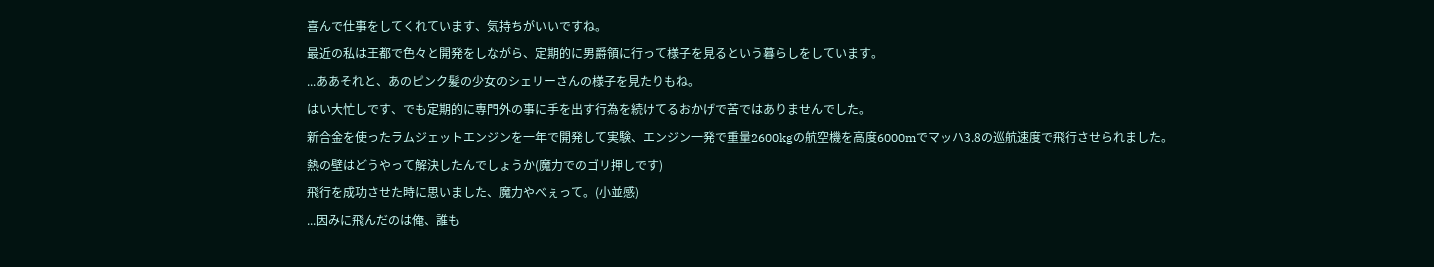喜んで仕事をしてくれています、気持ちがいいですね。
最近の私は王都で色々と開発をしながら、定期的に男爵領に行って様子を見るという暮らしをしています。
...ああそれと、あのピンク髪の少女のシェリーさんの様子を見たりもね。
はい大忙しです、でも定期的に専門外の事に手を出す行為を続けてるおかげで苦ではありませんでした。
新合金を使ったラムジェットエンジンを一年で開発して実験、エンジン一発で重量2600kgの航空機を高度6000mでマッハ3.8の巡航速度で飛行させられました。
熱の壁はどうやって解決したんでしょうか(魔力でのゴリ押しです)
飛行を成功させた時に思いました、魔力やべぇって。(小並感)
...因みに飛んだのは俺、誰も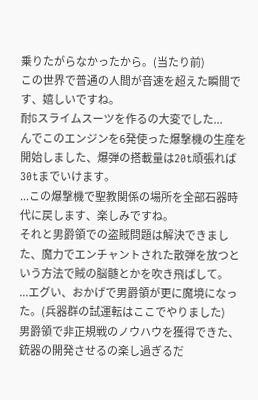乗りたがらなかったから。(当たり前)
この世界で普通の人間が音速を超えた瞬間です、嬉しいですね。
耐Gスライムスーツを作るの大変でした...
んでこのエンジンを6発使った爆撃機の生産を開始しました、爆弾の搭載量は20t頑張れば30tまでいけます。
...この爆撃機で聖教関係の場所を全部石器時代に戻します、楽しみですね。
それと男爵領での盗賊問題は解決できました、魔力でエンチャントされた散弾を放つという方法で賊の脳髄とかを吹き飛ばして。
...エグい、おかげで男爵領が更に魔境になった。(兵器群の試運転はここでやりました)
男爵領で非正規戦のノウハウを獲得できた、銃器の開発させるの楽し過ぎるだ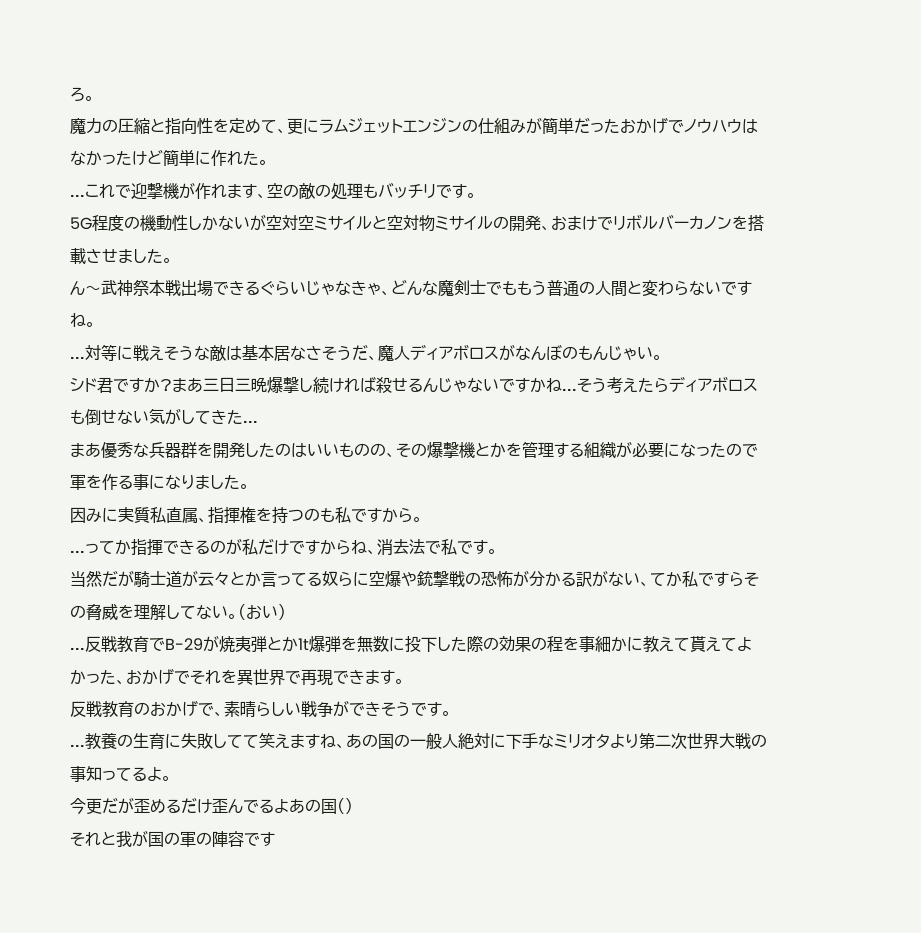ろ。
魔力の圧縮と指向性を定めて、更にラムジェットエンジンの仕組みが簡単だったおかげでノウハウはなかったけど簡単に作れた。
...これで迎撃機が作れます、空の敵の処理もバッチリです。
5G程度の機動性しかないが空対空ミサイルと空対物ミサイルの開発、おまけでリボルバーカノンを搭載させました。
ん〜武神祭本戦出場できるぐらいじゃなきゃ、どんな魔剣士でももう普通の人間と変わらないですね。
...対等に戦えそうな敵は基本居なさそうだ、魔人ディアボロスがなんぼのもんじゃい。
シド君ですか?まあ三日三晩爆撃し続ければ殺せるんじゃないですかね...そう考えたらディアボロスも倒せない気がしてきた...
まあ優秀な兵器群を開発したのはいいものの、その爆撃機とかを管理する組織が必要になったので軍を作る事になりました。
因みに実質私直属、指揮権を持つのも私ですから。
...ってか指揮できるのが私だけですからね、消去法で私です。
当然だが騎士道が云々とか言ってる奴らに空爆や銃撃戦の恐怖が分かる訳がない、てか私ですらその脅威を理解してない。(おい)
...反戦教育でB-29が焼夷弾とか1t爆弾を無数に投下した際の効果の程を事細かに教えて貰えてよかった、おかげでそれを異世界で再現できます。
反戦教育のおかげで、素晴らしい戦争ができそうです。
...教養の生育に失敗してて笑えますね、あの国の一般人絶対に下手なミリオタより第二次世界大戦の事知ってるよ。
今更だが歪めるだけ歪んでるよあの国()
それと我が国の軍の陣容です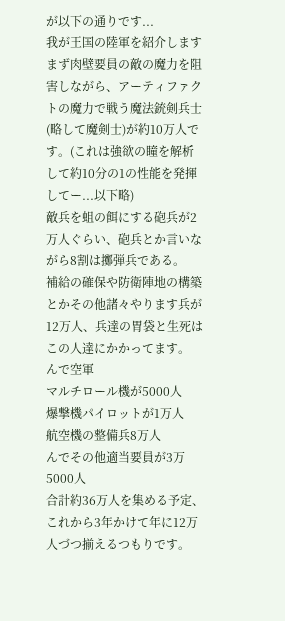が以下の通りです...
我が王国の陸軍を紹介します
まず肉壁要員の敵の魔力を阻害しながら、アーティファクトの魔力で戦う魔法銃剣兵士(略して魔剣士)が約10万人です。(これは強欲の瞳を解析して約10分の1の性能を発揮してー...以下略)
敵兵を蛆の餌にする砲兵が2万人ぐらい、砲兵とか言いながら8割は擲弾兵である。
補給の確保や防衛陣地の構築とかその他諸々やります兵が12万人、兵達の胃袋と生死はこの人達にかかってます。
んで空軍
マルチロール機が5000人
爆撃機パイロットが1万人
航空機の整備兵8万人
んでその他適当要員が3万5000人
合計約36万人を集める予定、これから3年かけて年に12万人づつ揃えるつもりです。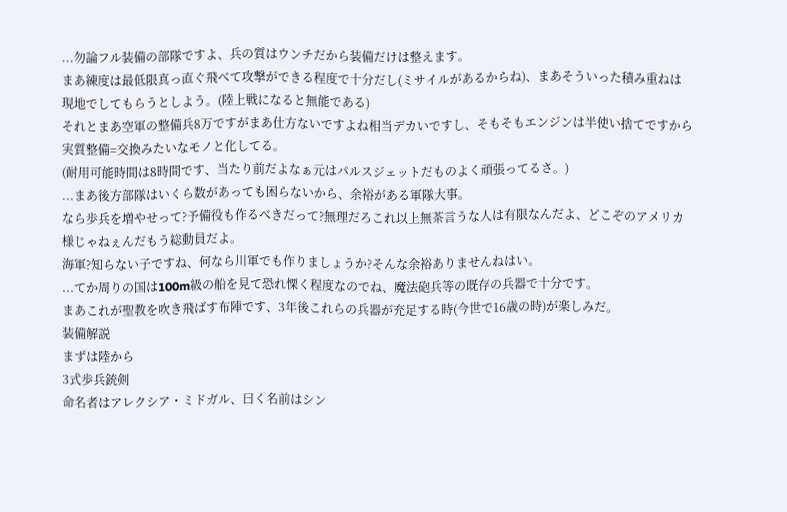...勿論フル装備の部隊ですよ、兵の質はウンチだから装備だけは整えます。
まあ練度は最低限真っ直ぐ飛べて攻撃ができる程度で十分だし(ミサイルがあるからね)、まあそういった積み重ねは現地でしてもらうとしよう。(陸上戦になると無能である)
それとまあ空軍の整備兵8万ですがまあ仕方ないですよね相当デカいですし、そもそもエンジンは半使い捨てですから実質整備=交換みたいなモノと化してる。
(耐用可能時間は8時間です、当たり前だよなぁ元はパルスジェットだものよく頑張ってるさ。)
...まあ後方部隊はいくら数があっても困らないから、余裕がある軍隊大事。
なら歩兵を増やせって?予備役も作るべきだって?無理だろこれ以上無茶言うな人は有限なんだよ、どこぞのアメリカ様じゃねぇんだもう総動員だよ。
海軍?知らない子ですね、何なら川軍でも作りましょうか?そんな余裕ありませんねはい。
...てか周りの国は100m級の船を見て恐れ慄く程度なのでね、魔法砲兵等の既存の兵器で十分です。
まあこれが聖教を吹き飛ばす布陣です、3年後これらの兵器が充足する時(今世で16歳の時)が楽しみだ。
装備解説
まずは陸から
3式歩兵銃剣
命名者はアレクシア・ミドガル、曰く名前はシン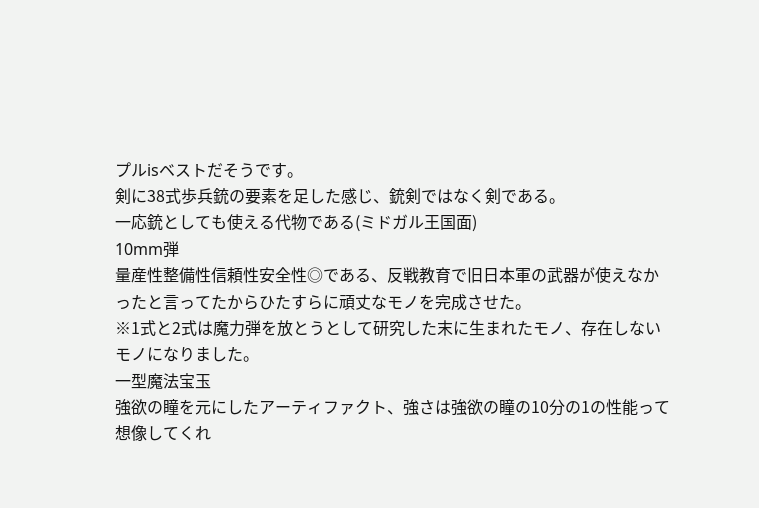プルisベストだそうです。
剣に38式歩兵銃の要素を足した感じ、銃剣ではなく剣である。
一応銃としても使える代物である(ミドガル王国面)
10mm弾
量産性整備性信頼性安全性◎である、反戦教育で旧日本軍の武器が使えなかったと言ってたからひたすらに頑丈なモノを完成させた。
※1式と2式は魔力弾を放とうとして研究した末に生まれたモノ、存在しないモノになりました。
一型魔法宝玉
強欲の瞳を元にしたアーティファクト、強さは強欲の瞳の10分の1の性能って想像してくれ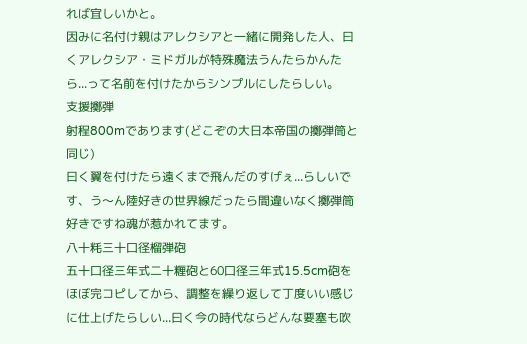れば宜しいかと。
因みに名付け親はアレクシアと一緒に開発した人、曰くアレクシア・ミドガルが特殊魔法うんたらかんたら...って名前を付けたからシンプルにしたらしい。
支援擲弾
射程800mであります(どこぞの大日本帝国の擲弾筒と同じ)
曰く翼を付けたら遠くまで飛んだのすげぇ...らしいです、う〜ん陸好きの世界線だったら間違いなく擲弾筒好きですね魂が惹かれてます。
八十粍三十口径榴弾砲
五十口径三年式二十糎砲と60口径三年式15.5cm砲をほぼ完コピしてから、調整を繰り返して丁度いい感じに仕上げたらしい...曰く今の時代ならどんな要塞も吹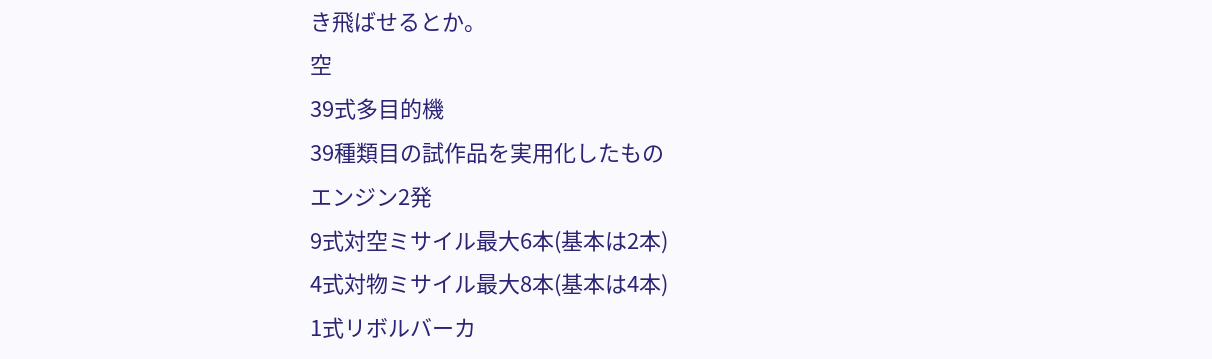き飛ばせるとか。
空
39式多目的機
39種類目の試作品を実用化したもの
エンジン2発
9式対空ミサイル最大6本(基本は2本)
4式対物ミサイル最大8本(基本は4本)
1式リボルバーカ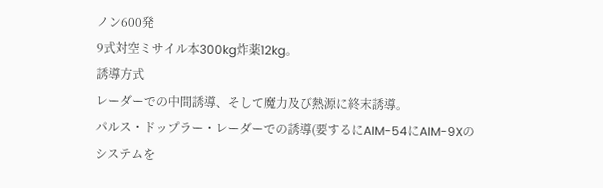ノン600発
9式対空ミサイル本300kg炸薬12kg。
誘導方式
レーダーでの中間誘導、そして魔力及び熱源に終末誘導。
パルス・ドップラー・レーダーでの誘導(要するにAIM-54にAIM-9Xのシステムを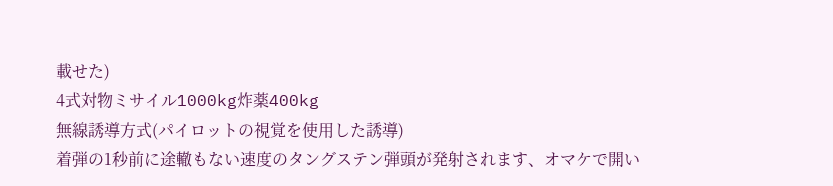載せた)
4式対物ミサイル1000kg炸薬400kg
無線誘導方式(パイロットの視覚を使用した誘導)
着弾の1秒前に途轍もない速度のタングステン弾頭が発射されます、オマケで開い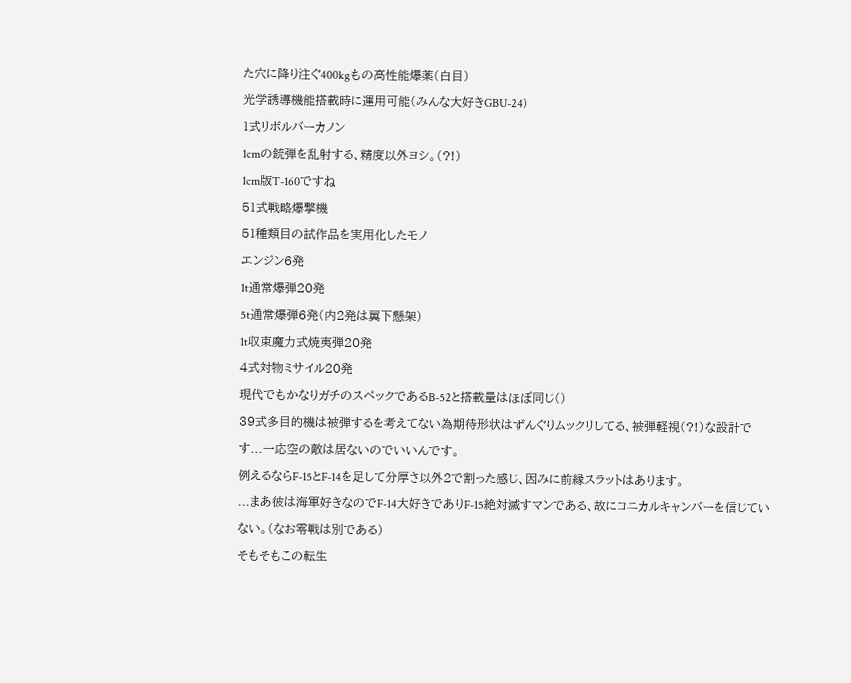た穴に降り注ぐ400kgもの高性能爆薬(白目)
光学誘導機能搭載時に運用可能(みんな大好きGBU-24)
1式リボルバーカノン
1cmの銃弾を乱射する、精度以外ヨシ。(?!)
1cm版T-160ですね
51式戦略爆撃機
51種類目の試作品を実用化したモノ
エンジン6発
1t通常爆弾20発
5t通常爆弾6発(内2発は翼下懸架)
1t収束魔力式焼夷弾20発
4式対物ミサイル20発
現代でもかなりガチのスペックであるB-52と搭載量はほぼ同じ()
39式多目的機は被弾するを考えてない為期待形状はずんぐりムックリしてる、被弾軽視(?!)な設計です...一応空の敵は居ないのでいいんです。
例えるならF-15とF-14を足して分厚さ以外2で割った感じ、因みに前縁スラットはあります。
...まあ彼は海軍好きなのでF-14大好きでありF-15絶対滅すマンである、故にコニカルキャンバーを信じていない。(なお零戦は別である)
そもそもこの転生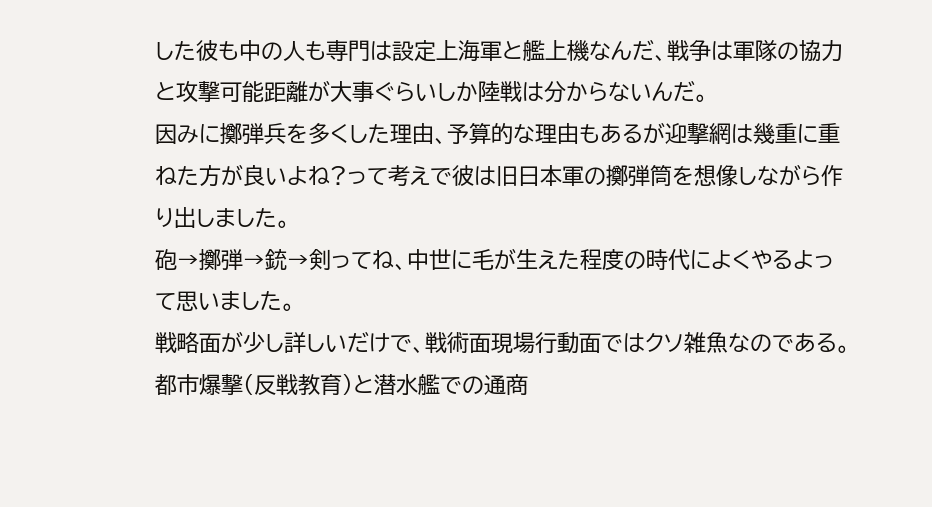した彼も中の人も専門は設定上海軍と艦上機なんだ、戦争は軍隊の協力と攻撃可能距離が大事ぐらいしか陸戦は分からないんだ。
因みに擲弾兵を多くした理由、予算的な理由もあるが迎撃網は幾重に重ねた方が良いよね?って考えで彼は旧日本軍の擲弾筒を想像しながら作り出しました。
砲→擲弾→銃→剣ってね、中世に毛が生えた程度の時代によくやるよって思いました。
戦略面が少し詳しいだけで、戦術面現場行動面ではクソ雑魚なのである。
都市爆撃(反戦教育)と潜水艦での通商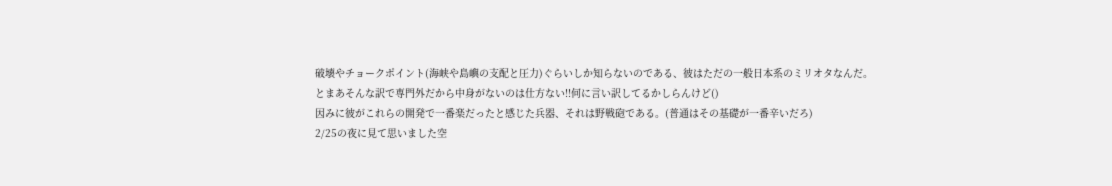破壊やチョークポイント(海峡や島嶼の支配と圧力)ぐらいしか知らないのである、彼はただの一般日本系のミリオタなんだ。
とまあそんな訳で専門外だから中身がないのは仕方ない!!何に言い訳してるかしらんけど()
因みに彼がこれらの開発で一番楽だったと感じた兵器、それは野戦砲である。(普通はその基礎が一番辛いだろ)
2/25の夜に見て思いました空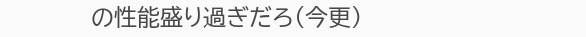の性能盛り過ぎだろ(今更)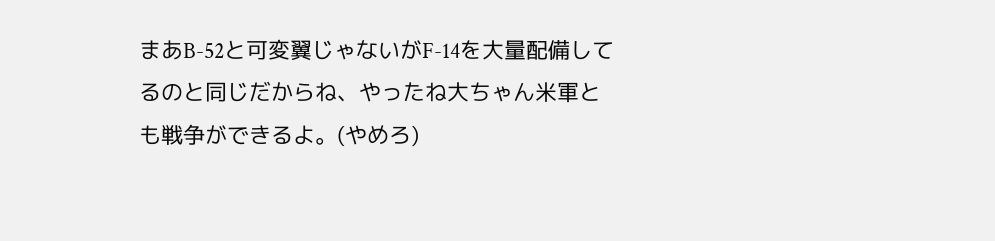まあB-52と可変翼じゃないがF-14を大量配備してるのと同じだからね、やったね大ちゃん米軍とも戦争ができるよ。(やめろ)